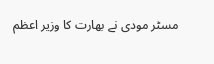مسٹر مودی نے بھارت کا وزیر اعظم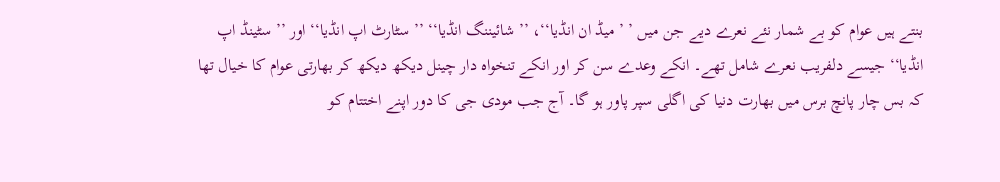بنتے ہیں عوام کو بے شمار نئے نعرے دیے جن میں ’ ’ میڈ ان انڈیا‘‘، ’’ شائیننگ انڈیا‘‘ ’’ سٹارٹ اپ انڈیا‘‘ اور ’’ سٹینڈ اپ انڈیا‘‘ جیسے دلفریب نعرے شامل تھے۔ انکے وعدے سن کر اور انکے تنخواہ دار چینل دیکھ دیکھ کر بھارتی عوام کا خیال تھا کہ بس چار پانچ برس میں بھارت دنیا کی اگلی سپر پاور ہو گا۔ آج جب مودی جی کا دور اپنے اختتام کو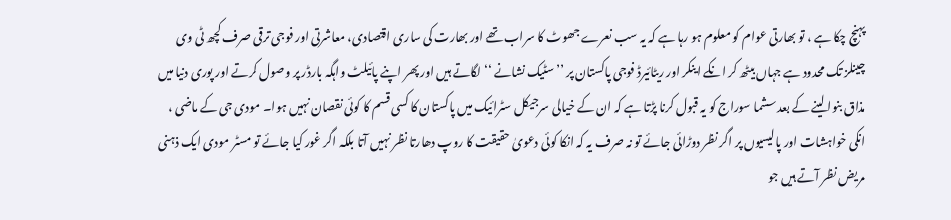پہنچ چکا ہے ، تو بھارتی عوام کو معلوم ہو رہا ہے کہ یہ سب نعرے جھوٹ کا سراب تھے اور بھارت کی ساری اقتصادی، معاشرتی اور فوجی ترقی صرف کچھ ٹی وی چینلز تک محدود ہے جہاں بیٹھ کر انکے اینکر اور ریٹائیرڈ فوجی پاکستان پر ’’ سٹیک نشانے ‘‘ لگاتے ہیں اور پھر اپنے پائیلٹ واہگہ بارڈر پر وصول کرتے اور پوری دنیا میں مذاق بنوا لینے کے بعد سشما سوراج کو یہ قبول کرنا پڑتا ہے کہ ان کے خیالی سرجیکل سٹرائیک میں پاکستان کا کسی قسم کا کوئی نقصان نہیں ہوا۔ مودی جی کے ماضی ، انکی خواہشات اور پالیسیوں پر اگر نظر دوڑائی جائے تو نہ صرف یہ کہ انکا کوئی دعویٰ حقیقت کا روپ دھارتا نظر نہیں آتا بلکہ اگر غور کیا جائے تو مسٹر مودی ایک ذہنی مریض نظر آتے ہیں جو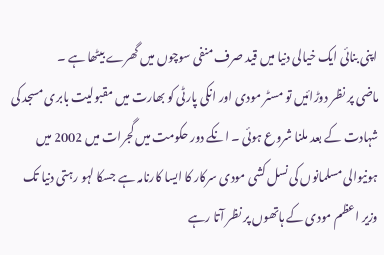اپنی بنائی ایک خیالی دنیا میں قید صرف منفی سوچوں میں گھرے بیٹھا ہے ۔
ماضی پر نظر دوڑائیں تو مسٹر مودی اور انکی پارٹی کو بھارت میں مقبولیت بابری مسجد کی شہادت کے بعد ملنا شروع ہوئی ۔ انکے دور حکومت میں گجرات میں 2002 میں ہونیوالی مسلمانوں کی نسل کشی مودی سرکار کا ایسا کارنامہ ہے جسکا لہو رہتی دنیا تک وزیر اعظم مودی کے ہاتھوں پر نظر آتا رہے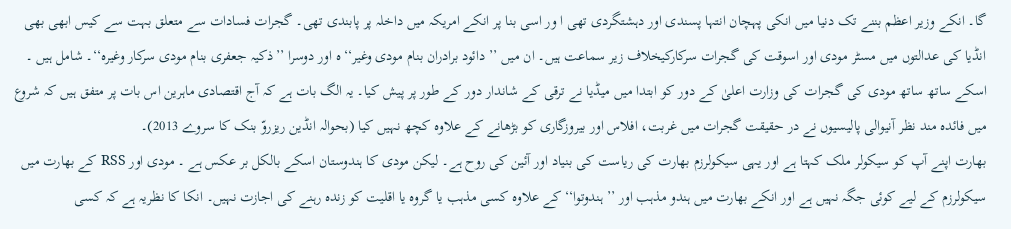گا۔ انکے وزیر اعظم بننے تک دنیا میں انکی پہچان انتہا پسندی اور دہشتگردی تھی ا ور اسی بنا پر انکے امریکہ میں داخلہ پر پابندی تھی۔ گجرات فسادات سے متعلق بہت سے کیس ابھی بھی انڈیا کی عدالتوں میں مسٹر مودی اور اسوقت کی گجرات سرکارکیخلاف زیر سماعت ہیں۔ ان میں ’’ دائود برادران بنام مودی وغیر‘‘ہ اور دوسرا ’’ذکیہ جعفری بنام مودی سرکار وغیرہ‘‘۔ شامل ہیں ۔ اسکے ساتھ ساتھ مودی کی گجرات کی وزارت اعلیٰ کے دور کو ابتدا میں میڈیا نے ترقی کے شاندار دور کے طور پر پیش کیا۔ یہ الگ بات ہے کہ آج اقتصادی ماہرین اس بات پر متفق ہیں کہ شروع میں فائدہ مند نظر آنیوالی پالیسیوں نے در حقیقت گجرات میں غربت، افلاس اور بیروزگاری کو بڑھانے کے علاوہ کچھ نہیں کیا (بحوالہ انڈین ریزروّ بنک کا سروے 2013)۔
بھارت اپنے آپ کو سیکولر ملک کہتا ہے اور یہی سیکولرزم بھارت کی ریاست کی بنیاد اور آئین کی روح ہے۔ لیکن مودی کا ہندوستان اسکے بالکل بر عکس ہے ۔ مودی اور RSS کے بھارت میں سیکولرزم کے لیے کوئی جگہ نہیں ہے اور انکے بھارت میں ہندو مذہب اور ’’ ہندوتوا‘‘ کے علاوہ کسی مذہب یا گروہ یا اقلیت کو زندہ رہنے کی اجازت نہیں۔ انکا کا نظریہ ہے کہ کسی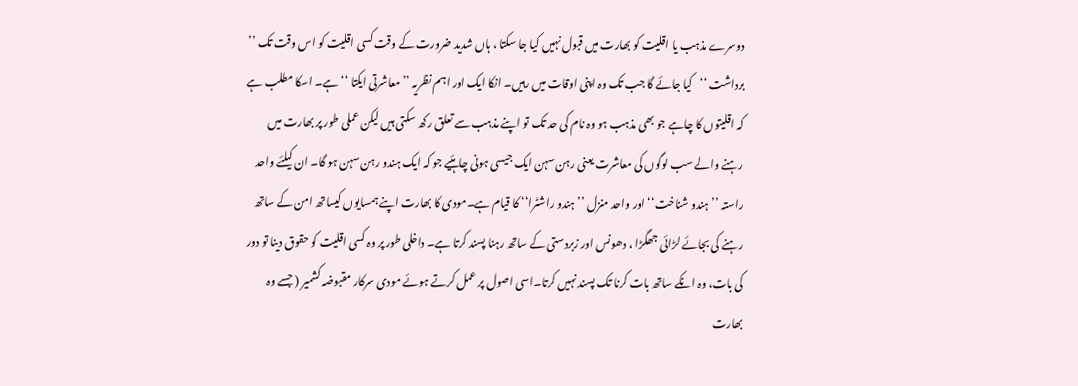دوسرے مذہب یا اقلیت کو بھارت میں قبول نہیں کیا جا سکتا ، ہاں شدید ضرورت کے وقت کسی اقلیت کو اس وقت تک ’’ برداشت ‘‘کیا جائے گا جب تک وہ اپنی اوقات میں رہیں۔ انکا ایک اور اہم نظریہ ’’ معاشرتی ایکتا ‘‘ ہے۔ اسکا مطلب ہے کہ اقلیتوں کا چاہے جو بھی مذہب ہو وہ نام کی حد تک تو اپنے مذہب سے تعلق رکھ سکتی ہیں لیکن عملی طور پر بھارت میں رہنے والے سب لوگوں کی معاشرت یعنی رہن سہن ایک جیسی ہونی چاہئیے جو کہ ایک ہندو رہن سہن ہو گا۔ ان کیلئے واحد راستہ ’’ ہندو شناخت‘‘ اور واحد منزل ’’ ہندو راشٹرا‘‘ کا قیام ہے۔مودی کا بھارت اپنے ہمسایوں کیساتھ امن کے ساتھ رہنے کی بجائے لڑائی جھگڑا ، دھونس اور زبردستی کے ساتھ رہنا پسند کرتا ہے۔ داخلی طور پر وہ کسی اقلیت کو حقوق دینا تو دور کی بات، وہ انکے ساتھ بات کرنا تک پسند نہیں کرتا۔اسی اصول پر عمل کرتے ہوئے مودی سرکار مقبوضہ کشمیر ( جسے وہ بھارت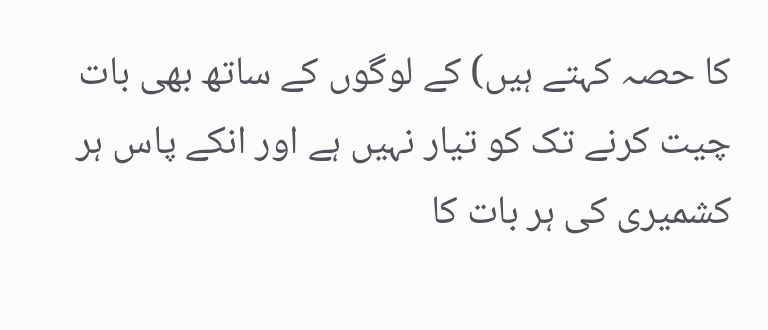کا حصہ کہتے ہیں) کے لوگوں کے ساتھ بھی بات چیت کرنے تک کو تیار نہیں ہے اور انکے پاس ہر کشمیری کی ہر بات کا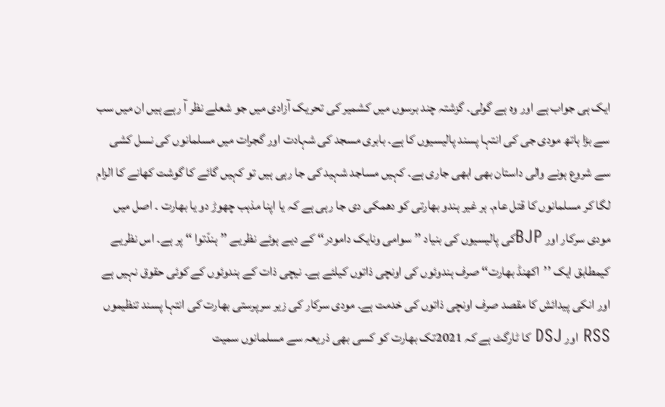ایک ہی جواب ہے اور وہ ہے گولی۔ گزشتہ چند برسوں میں کشمیر کی تحریک آزادی میں جو شعلے نظر آ رہے ہیں ان میں سب سے بڑا ہاتھ مودی جی کی انتہا پسند پالیسیوں کا ہے۔ بابری مسجد کی شہادت اور گجرات میں مسلمانوں کی نسل کشی سے شروع ہونے والی داستان بھی ابھی جاری ہے۔ کہیں مساجد شہید کی جا رہی ہیں تو کہیں گائے کا گوشت کھانے کا الزام لگا کر مسلمانوں کا قتل عام۔ ہر غیر ہندو بھارتی کو دھمکی دی جا رہی ہے کہ یا اپنا مذہب چھوڑ دو یا بھارت ۔ اصل میں مودی سرکار اور BJPکی پالیسیوں کی بنیاد ’’ سوامی ونایک دامودر‘‘ کے دیے ہوئے نظریے ’’ ہندّتوا ‘‘ پر ہے۔ اس نظریے کیمطابق ایک ’’اکھنڈ بھارت‘‘ صرف ہندوئوں کی اونچی ذاتوں کیلئے ہے۔ نیچی ذات کے ہندوئوں کے کوئی حقوق نہیں ہے اور انکی پیدائش کا مقصد صرف اونچی ذاتوں کی خدمت ہے۔ مودی سرکار کی زیر سرپرستی بھارت کی انتہا پسند تنظیموں RSS اور DSJ کا ٹارگٹ ہے کہ 2021تک بھارت کو کسی بھی ذریعہ سے مسلمانوں سمیت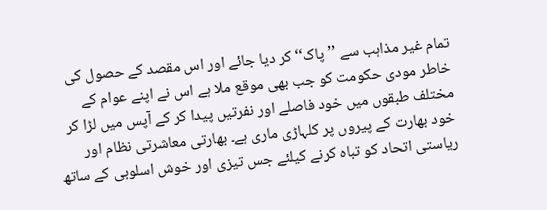تمام غیر مذاہب سے ’’ پاک‘‘ کر دیا جائے اور اس مقصد کے حصول کی خاطر مودی حکومت کو جب بھی موقع ملا ہے اس نے اپنے عوام کے مختلف طبقوں میں خود فاصلے اور نفرتیں پیدا کر کے آپس میں لڑا کر خود بھارت کے پیروں پر کلہاڑی ماری ہے۔ بھارتی معاشرتی نظام اور ریاستی اتحاد کو تباہ کرنے کیلئے جس تیزی اور خوش اسلوبی کے ساتھ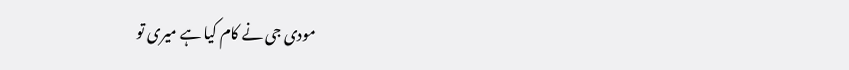مودی جی نے کام کیا ہے میری تو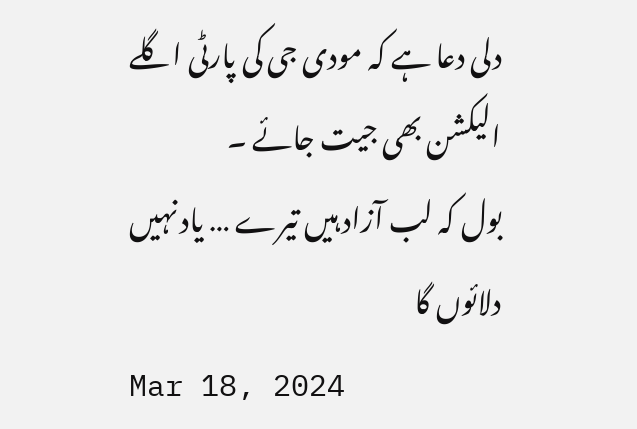دلی دعا ہے کہ مودی جی کی پارٹی اگلے الیکشن بھی جیت جائے ۔
بول کہ لب آزاد ہیں تیرے … یاد نہیں دلائوں گا
Mar 18, 2024